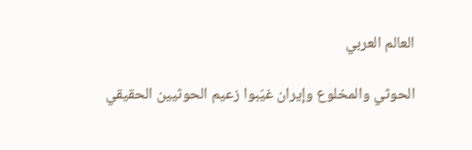العالم العربي

الحوثي والمخلوع وإيران غيّبوا زعيم الحوثيين الحقيقي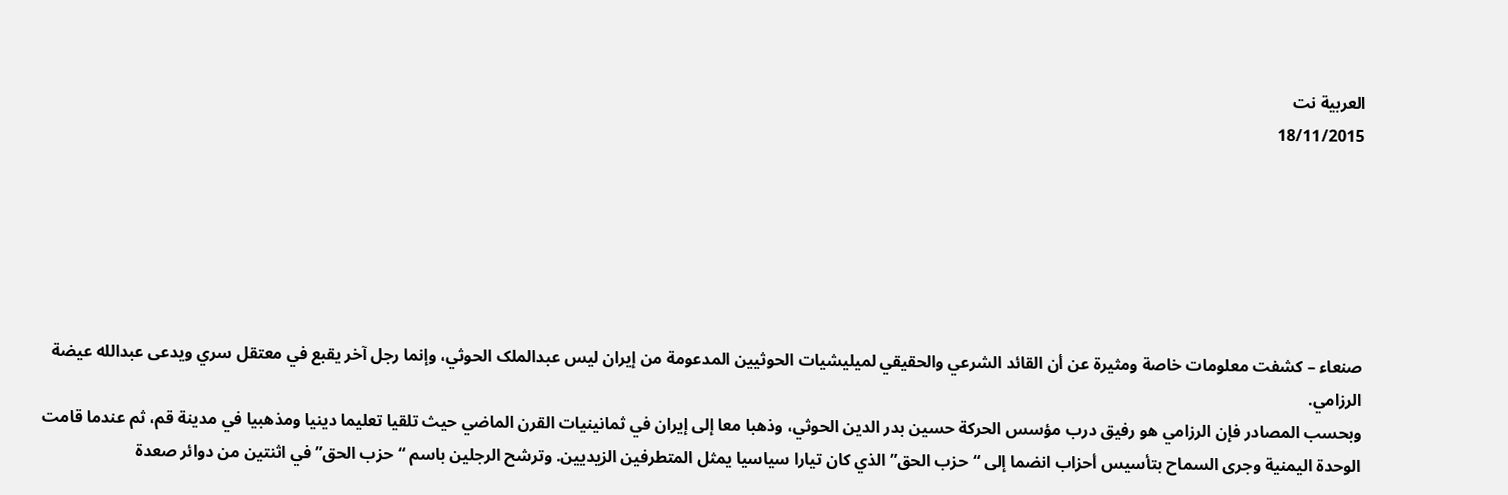العربية نت
18/11/2015






صنعاء – کشفت معلومات خاصة ومثيرة عن أن القائد الشرعي والحقيقي لميليشيات الحوثيين المدعومة من إيران ليس عبدالملک الحوثي، وإنما رجل آخر يقبع في معتقل سري ويدعی عبدالله عيضة الرزامي.
وبحسب المصادر فإن الرزامي هو رفيق درب مؤسس الحرکة حسين بدر الدين الحوثي، وذهبا معا إلی إيران في ثمانينيات القرن الماضي حيث تلقيا تعليما دينيا ومذهبيا في مدينة قم، ثم عندما قامت الوحدة اليمنية وجری السماح بتأسيس أحزاب انضما إلی “حزب الحق” الذي کان تيارا سياسيا يمثل المتطرفين الزيديين. وترشح الرجلين باسم “حزب الحق” في اثنتين من دوائر صعدة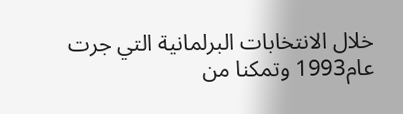خلال الانتخابات البرلمانية التي جرت عام1993 وتمکنا من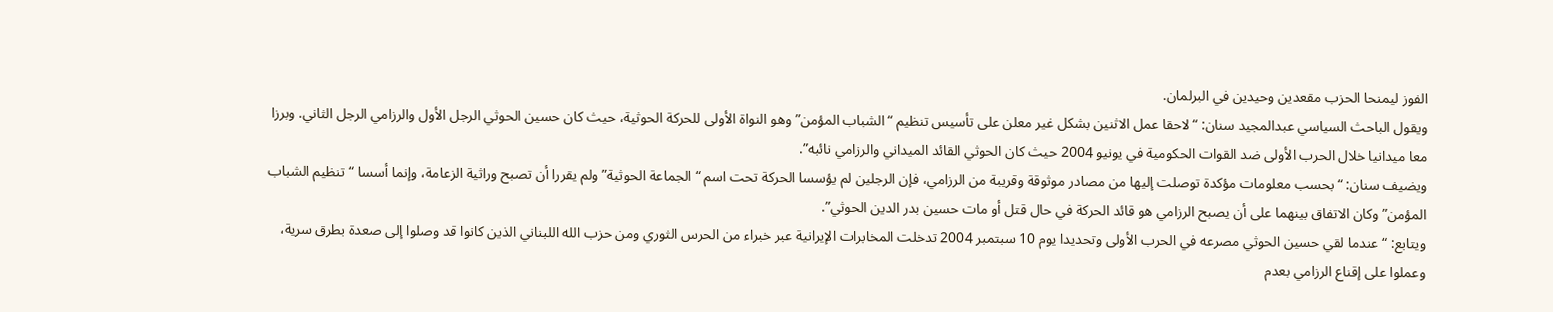الفوز ليمنحا الحزب مقعدين وحيدين في البرلمان.
ويقول الباحث السياسي عبدالمجيد سنان: “لاحقا عمل الاثنين بشکل غير معلن علی تأسيس تنظيم “الشباب المؤمن” وهو النواة الأولی للحرکة الحوثية، حيث کان حسين الحوثي الرجل الأول والرزامي الرجل الثاني. وبرزا معا ميدانيا خلال الحرب الأولی ضد القوات الحکومية في يونيو 2004 حيث کان الحوثي القائد الميداني والرزامي نائبه”.
ويضيف سنان: “بحسب معلومات مؤکدة توصلت إليها من مصادر موثوقة وقريبة من الرزامي، فإن الرجلين لم يؤسسا الحرکة تحت اسم “الجماعة الحوثية” ولم يقررا أن تصبح وراثية الزعامة، وإنما أسسا “تنظيم الشباب المؤمن” وکان الاتفاق بينهما علی أن يصبح الرزامي هو قائد الحرکة في حال قتل أو مات حسين بدر الدين الحوثي”.
ويتابع: “عندما لقي حسين الحوثي مصرعه في الحرب الأولی وتحديدا يوم 10 سبتمبر 2004 تدخلت المخابرات الإيرانية عبر خبراء من الحرس الثوري ومن حزب الله اللبناني الذين کانوا قد وصلوا إلی صعدة بطرق سرية، وعملوا علی إقناع الرزامي بعدم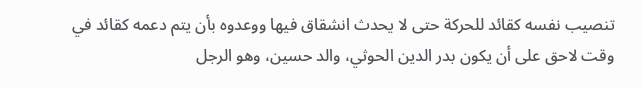تنصيب نفسه کقائد للحرکة حتی لا يحدث انشقاق فيها ووعدوه بأن يتم دعمه کقائد في وقت لاحق علی أن يکون بدر الدين الحوثي، والد حسين، وهو الرجل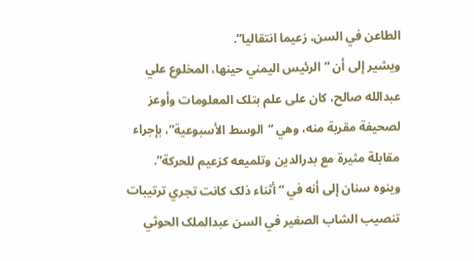الطاعن في السن، زعيما انتقاليا”.
ويشير إلی أن “الرئيس اليمني حينها، المخلوع علي عبدالله صالح، کان علی علم بتلک المعلومات وأوعز لصحيفة مقربة منه، وهي “الوسط الأسبوعية”، بإجراء مقابلة مثيرة مع بدرالدين وتلميعه کزعيم للحرکة”.
وينوه سنان إلی أنه في “أثناء ذلک کانت تجري ترتيبات تنصيب الشاب الصغير في السن عبدالملک الحوثي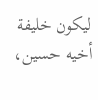ليکون خليفة أخيه حسين،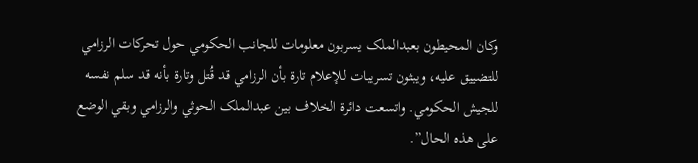وکان المحيطون بعبدالملک يسربون معلومات للجانب الحکومي حول تحرکات الرزامي للتضييق عليه، ويبثون تسريبات للإعلام تارة بأن الرزامي قد قُتل وتارة بأنه قد سلم نفسه للجيش الحکومي. واتسعت دائرة الخلاف بين عبدالملک الحوثي والرزامي وبقي الوضع علی هذه الحال”.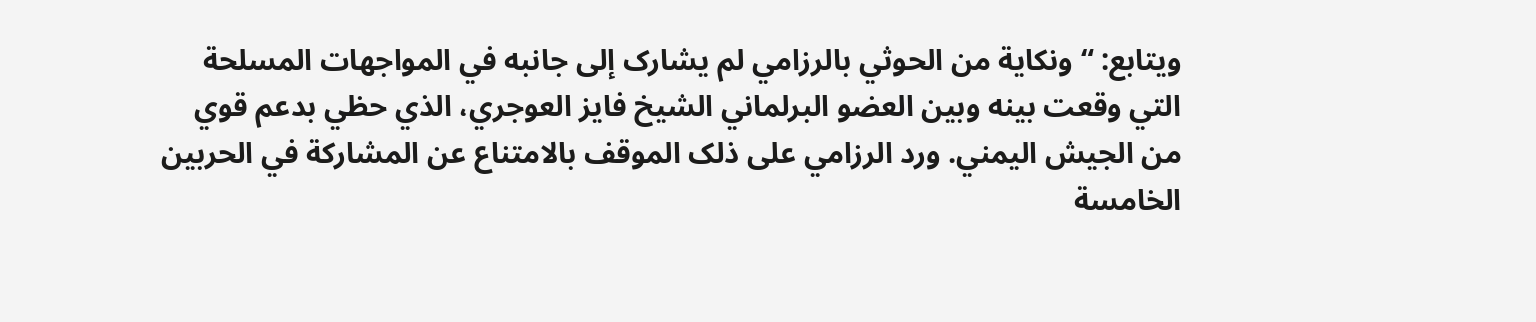ويتابع: “ونکاية من الحوثي بالرزامي لم يشارک إلی جانبه في المواجهات المسلحة التي وقعت بينه وبين العضو البرلماني الشيخ فايز العوجري، الذي حظي بدعم قوي من الجيش اليمني. ورد الرزامي علی ذلک الموقف بالامتناع عن المشارکة في الحربين الخامسة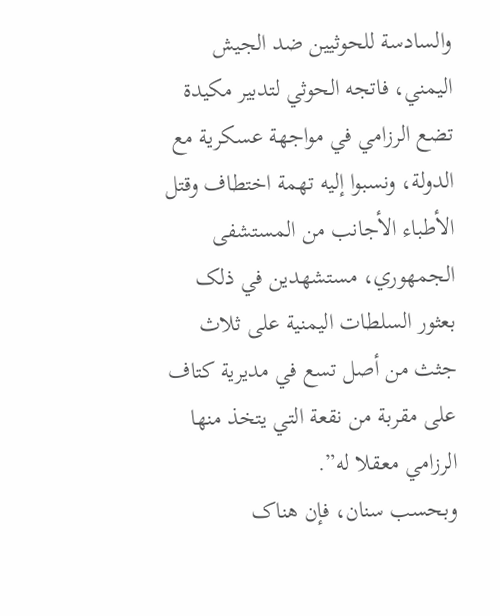والسادسة للحوثيين ضد الجيش اليمني، فاتجه الحوثي لتدبير مکيدة تضع الرزامي في مواجهة عسکرية مع الدولة، ونسبوا إليه تهمة اختطاف وقتل الأطباء الأجانب من المستشفی الجمهوري، مستشهدين في ذلک بعثور السلطات اليمنية علی ثلاث جثث من أصل تسع في مديرية کتاف علی مقربة من نقعة التي يتخذ منها الرزامي معقلا له”.
وبحسب سنان، فإن هناک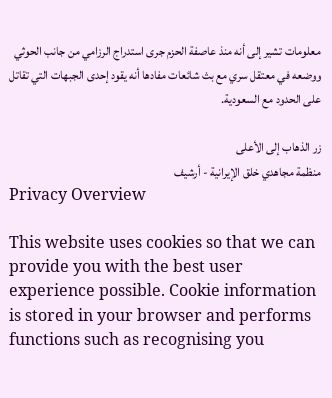معلومات تشير إلی أنه منذ عاصفة الحزم جری استدراج الرزامي من جانب الحوثي ووضعه في معتقل سري مع بث شائعات مفادها أنه يقود إحدی الجبهات التي تقاتل علی الحدود مع السعودية.

زر الذهاب إلى الأعلى
منظمة مجاهدي خلق الإيرانية - أرشیف
Privacy Overview

This website uses cookies so that we can provide you with the best user experience possible. Cookie information is stored in your browser and performs functions such as recognising you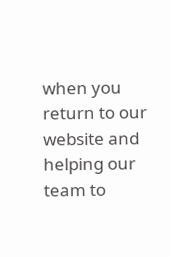when you return to our website and helping our team to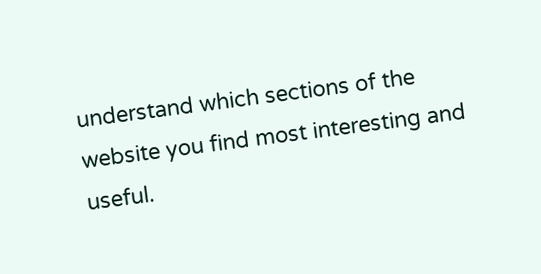understand which sections of the website you find most interesting and useful.